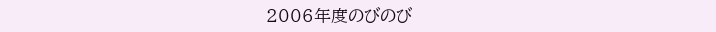2006年度のびのび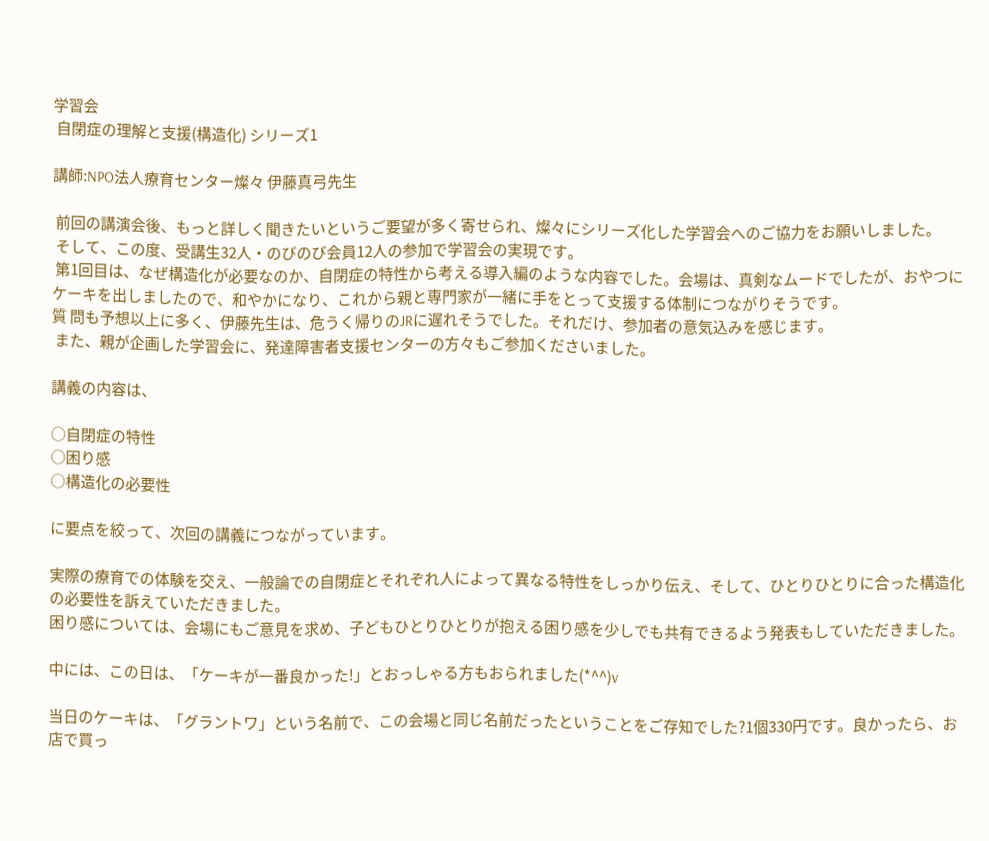学習会
 自閉症の理解と支援(構造化) シリーズ1

講師:NPO法人療育センター燦々 伊藤真弓先生

 前回の講演会後、もっと詳しく聞きたいというご要望が多く寄せられ、燦々にシリーズ化した学習会へのご協力をお願いしました。
 そして、この度、受講生32人・のびのび会員12人の参加で学習会の実現です。
 第1回目は、なぜ構造化が必要なのか、自閉症の特性から考える導入編のような内容でした。会場は、真剣なムードでしたが、おやつにケーキを出しましたので、和やかになり、これから親と専門家が一緒に手をとって支援する体制につながりそうです。
質 問も予想以上に多く、伊藤先生は、危うく帰りのJRに遅れそうでした。それだけ、参加者の意気込みを感じます。
 また、親が企画した学習会に、発達障害者支援センターの方々もご参加くださいました。

講義の内容は、

○自閉症の特性
○困り感
○構造化の必要性

に要点を絞って、次回の講義につながっています。

実際の療育での体験を交え、一般論での自閉症とそれぞれ人によって異なる特性をしっかり伝え、そして、ひとりひとりに合った構造化の必要性を訴えていただきました。
困り感については、会場にもご意見を求め、子どもひとりひとりが抱える困り感を少しでも共有できるよう発表もしていただきました。

中には、この日は、「ケーキが一番良かった!」とおっしゃる方もおられました(*^^)v

当日のケーキは、「グラントワ」という名前で、この会場と同じ名前だったということをご存知でした?1個330円です。良かったら、お店で買っ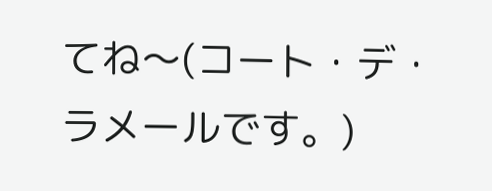てね〜(コート・デ・ラメールです。)